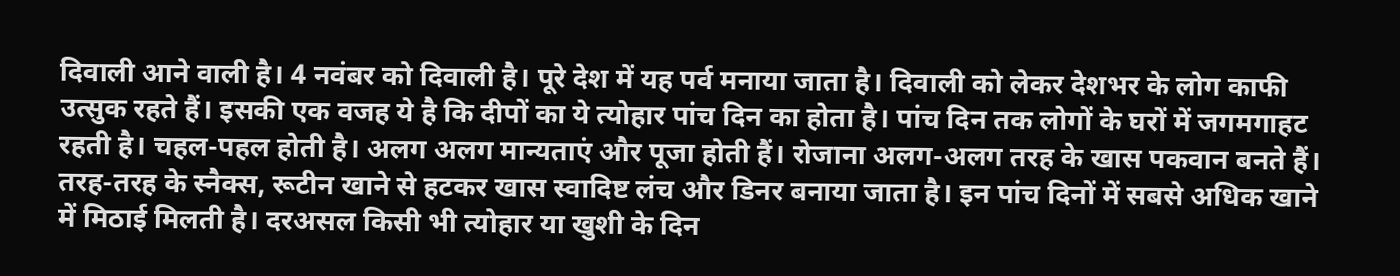दिवाली आने वाली है। 4 नवंबर को दिवाली है। पूरे देश में यह पर्व मनाया जाता है। दिवाली को लेकर देशभर के लोग काफी उत्सुक रहते हैं। इसकी एक वजह ये है कि दीपों का ये त्योहार पांच दिन का होता है। पांच दिन तक लोगों के घरों में जगमगाहट रहती है। चहल-पहल होती है। अलग अलग मान्यताएं और पूजा होती हैं। रोजाना अलग-अलग तरह के खास पकवान बनते हैं। तरह-तरह के स्नैक्स, रूटीन खाने से हटकर खास स्वादिष्ट लंच और डिनर बनाया जाता है। इन पांच दिनों में सबसे अधिक खाने में मिठाई मिलती है। दरअसल किसी भी त्योहार या खुशी के दिन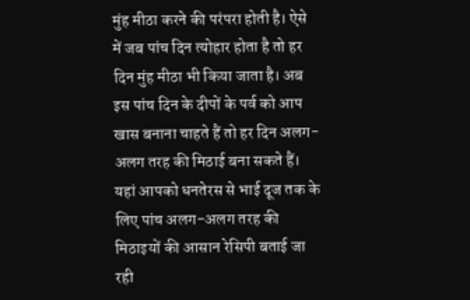मुंह मीठा करने की परंपरा होती है। ऐसे में जब पांच दिन त्योहार होता है तो हर दिन मुंह मीठा भी किया जाता है। अब इस पांच दिन के दीपों के पर्व को आप खास बनाना चाहते हैं तो हर दिन अलग-अलग तरह की मिठाई बना सकते हैं। यहां आपको धनतेरस से भाई दूज तक के लिए पांच अलग-अलग तरह की मिठाइयों की आसान रेसिपी बताई जा रही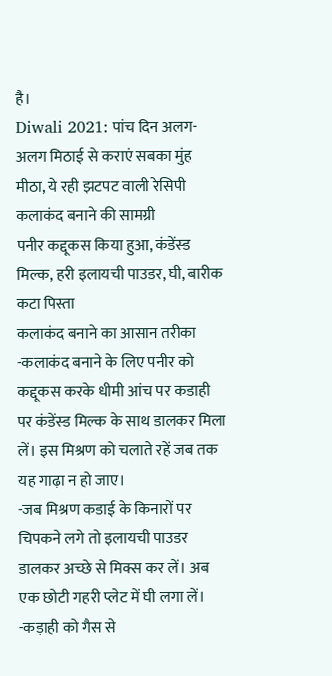है।
Diwali 2021: पांच दिन अलग-अलग मिठाई से कराएं सबका मुंह मीठा, ये रही झटपट वाली रेसिपी
कलाकंद बनाने की सामग्री
पनीर कद्दूकस किया हुआ, कंडेंस्ड मिल्क, हरी इलायची पाउडर, घी, बारीक कटा पिस्ता
कलाकंद बनाने का आसान तरीका
-कलाकंद बनाने के लिए पनीर को कद्दूकस करके धीमी आंच पर कडाही पर कंडेंस्ड मिल्क के साथ डालकर मिला लें। इस मिश्रण को चलाते रहें जब तक यह गाढ़ा न हो जाए।
-जब मिश्रण कडाई के किनारों पर चिपकने लगे तो इलायची पाउडर डालकर अच्छे से मिक्स कर लें। अब एक छोटी गहरी प्लेट में घी लगा लें।
-कड़ाही को गैस से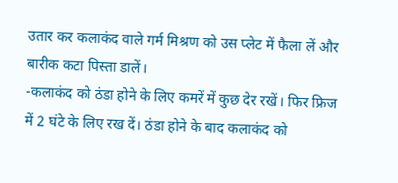उतार कर कलाकंद वाले गर्म मिश्रण को उस प्लेट में फैला लें और बारीक कटा पिस्ता डालें।
-कलाकंद को ठंडा होने के लिए कमरें में कुछ देर रखें। फिर फ्रिज में 2 घंटे के लिए रख दें। ठंडा होने के बाद कलाकंद को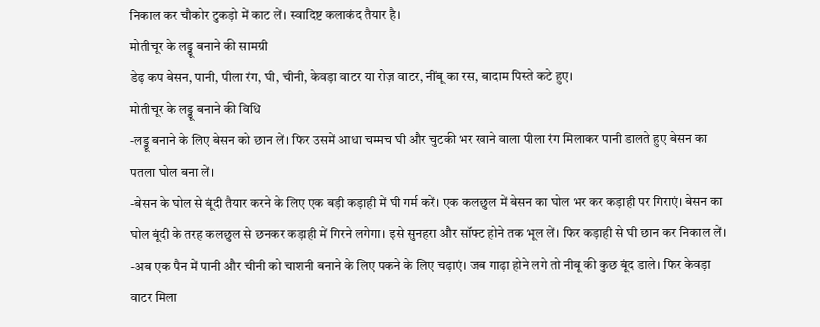निकाल कर चौकोर टुकड़ो में काट लें। स्वादिष्ट कलाकंद तैयार है।
मोतीचूर के लड्डू बनाने की सामग्री
डेढ़ कप बेसन, पानी, पीला रंग, घी, चीनी, केवड़ा वाटर या रोज़ वाटर, नींबू का रस, बादाम पिस्ते कटे हुए।
मोतीचूर के लड्डू बनाने की विधि
-लड्डू बनाने के लिए बेसन को छान लें। फिर उसमें आधा चम्मच घी और चुटकी भर खाने वाला पीला रंग मिलाकर पानी डालते हुए बेसन का पतला घोल बना लें।
-बेसन के घोल से बूंदी तैयार करने के लिए एक बड़ी कड़ाही में घी गर्म करें। एक कलछुल में बेसन का घोल भर कर कड़ाही पर गिराएं। बेसन का घोल बूंदी के तरह कलछुल से छनकर कड़ाही में गिरने लगेगा। इसे सुनहरा और सॉफ्ट होने तक भूल लें। फिर कड़ाही से घी छान कर निकाल लें।
-अब एक पैन में पानी और चीनी को चाशनी बनाने के लिए पकने के लिए चढ़ाएं। जब गाढ़ा होने लगे तो नीबू की कुछ बूंद डाले। फिर केवड़ा वाटर मिला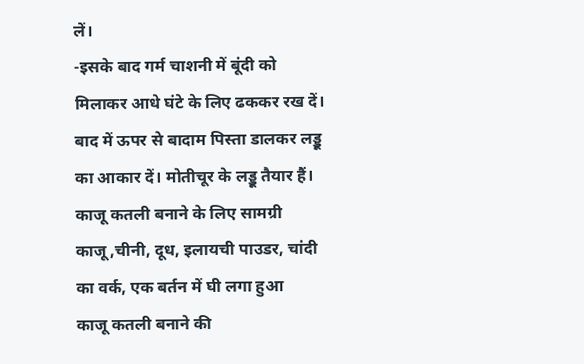लें।
-इसके बाद गर्म चाशनी में बूंदी को मिलाकर आधे घंटे के लिए ढककर रख दें। बाद में ऊपर से बादाम पिस्ता डालकर लड्डू का आकार दें। मोतीचूर के लड्डू तैयार हैं।
काजू कतली बनाने के लिए सामग्री
काजू,चीनी, दूध, इलायची पाउडर, चांदी का वर्क, एक बर्तन में घी लगा हुआ
काजू कतली बनाने की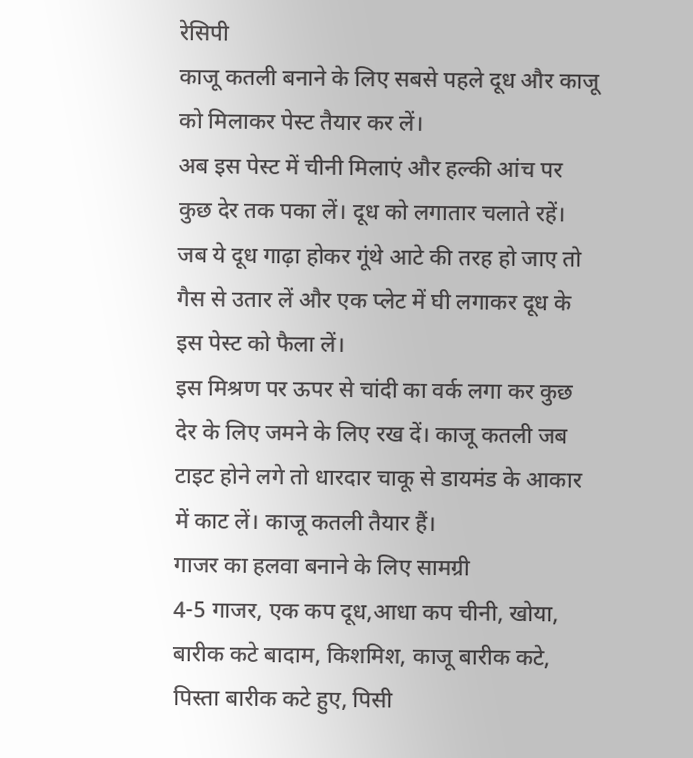रेसिपी
काजू कतली बनाने के लिए सबसे पहले दूध और काजू को मिलाकर पेस्ट तैयार कर लें।
अब इस पेस्ट में चीनी मिलाएं और हल्की आंच पर कुछ देर तक पका लें। दूध को लगातार चलाते रहें।
जब ये दूध गाढ़ा होकर गूंथे आटे की तरह हो जाए तो गैस से उतार लें और एक प्लेट में घी लगाकर दूध के इस पेस्ट को फैला लें।
इस मिश्रण पर ऊपर से चांदी का वर्क लगा कर कुछ देर के लिए जमने के लिए रख दें। काजू कतली जब टाइट होने लगे तो धारदार चाकू से डायमंड के आकार में काट लें। काजू कतली तैयार हैं।
गाजर का हलवा बनाने के लिए सामग्री
4-5 गाजर, एक कप दूध,आधा कप चीनी, खोया, बारीक कटे बादाम, किशमिश, काजू बारीक कटे, पिस्ता बारीक कटे हुए, पिसी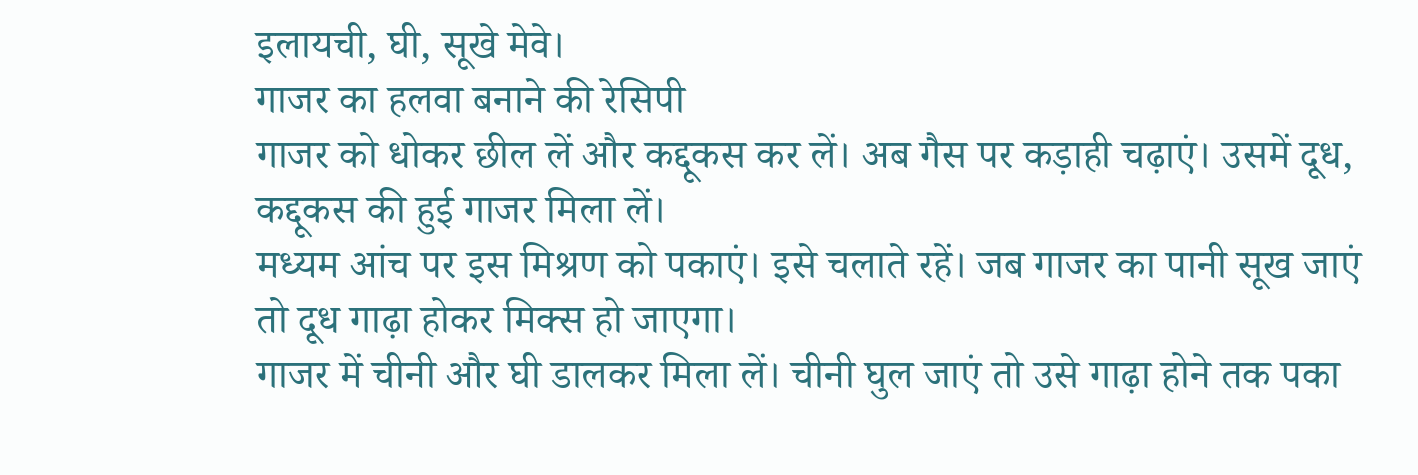इलायची, घी, सूखे मेवे।
गाजर का हलवा बनाने की रेसिपी
गाजर को धोकर छील लें और कद्दूकस कर लें। अब गैस पर कड़ाही चढ़ाएं। उसमें दूध, कद्दूकस की हुई गाजर मिला लें।
मध्यम आंच पर इस मिश्रण को पकाएं। इसे चलाते रहें। जब गाजर का पानी सूख जाएं तो दूध गाढ़ा होकर मिक्स हो जाएगा।
गाजर में चीनी और घी डालकर मिला लें। चीनी घुल जाएं तो उसे गाढ़ा होने तक पका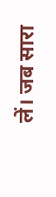लें। जब सारा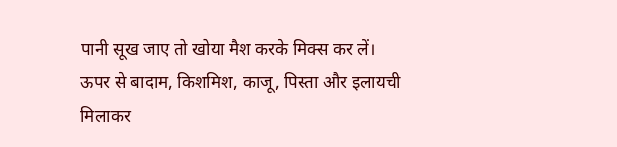पानी सूख जाए तो खोया मैश करके मिक्स कर लें।
ऊपर से बादाम, किशमिश, काजू, पिस्ता और इलायची मिलाकर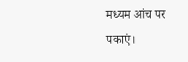मध्यम आंच पर पकाएं।